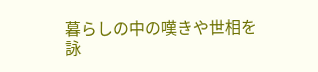暮らしの中の嘆きや世相を詠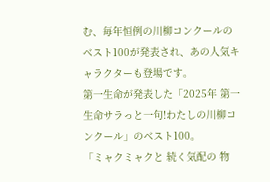む、毎年恒例の川柳コンクールのベスト100が発表され、あの人気キャラクターも登場です。
第一生命が発表した「2025年 第一生命サラっと一句!わたしの川柳コンクール」のベスト100。
「ミャクミャクと 続く気配の 物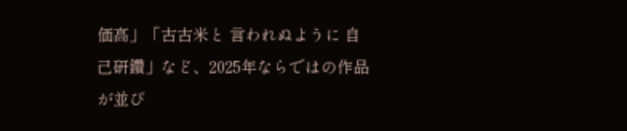価高」「古古米と 言われぬように 自己研鑽」など、2025年ならではの作品が並び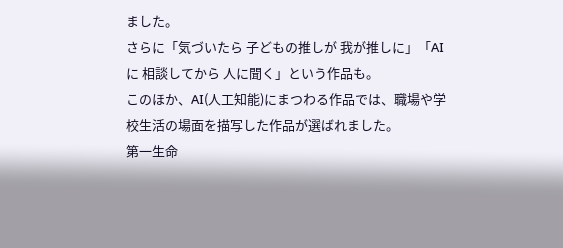ました。
さらに「気づいたら 子どもの推しが 我が推しに」「AIに 相談してから 人に聞く」という作品も。
このほか、AI(人工知能)にまつわる作品では、職場や学校生活の場面を描写した作品が選ばれました。
第一生命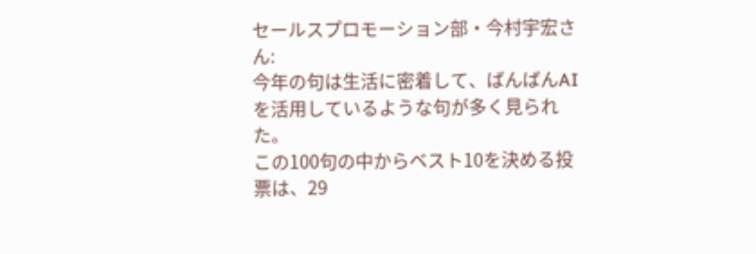セールスプロモーション部・今村宇宏さん:
今年の句は生活に密着して、ばんばんAIを活用しているような句が多く見られた。
この100句の中からベスト10を決める投票は、29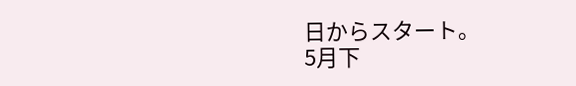日からスタート。
5月下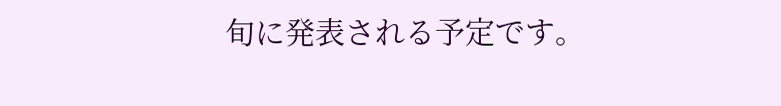旬に発表される予定です。